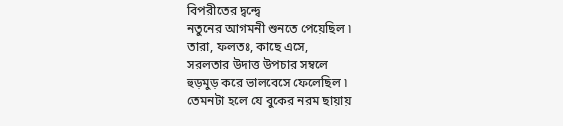বিপরীতের দ্বন্দ্বে
নতুনের আগমনী শুনতে পেয়েছিল ৷
তারা, ফলতঃ, কাছে এসে,
সরলতার উদাত্ত উপচার সম্বলে
হুড়মুড় করে ভালবেসে ফেলেছিল ৷
তেমনটা হলে যে বুকের নরম ছায়ায়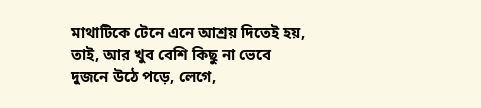মাথাটিকে টেনে এনে আশ্রয় দিতেই হয়,
তাই, আর খুব বেশি কিছু না ভেবে
দুজনে উঠে পড়ে, লেগে,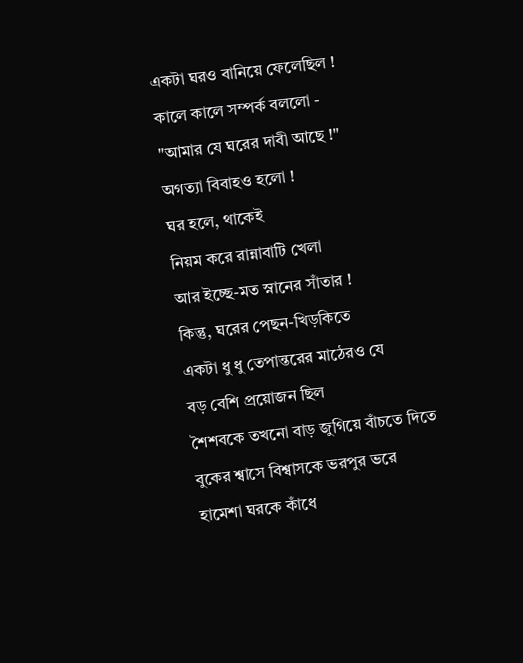একটা ঘরও বানিয়ে ফেলেছিল !
কালে কালে সম্পর্ক বললো -
"আমার যে ঘরের দাবী আছে !"
অগত্যা বিবাহও হলো !
ঘর হলে, থাকেই
নিয়ম করে রান্নাবাটি খেলা
আর ইচ্ছে-মত স্নানের সাঁতার !
কিন্তু, ঘরের পেছন-খিড়কিতে
একটা ধু ধু তেপান্তরের মাঠেরও যে
বড় বেশি প্রয়োজন ছিল
শৈশবকে তখনো বাড় জুগিয়ে বাঁচতে দিতে
বুকের শ্বাসে বিশ্বাসকে ভরপুর ভরে
হামেশা ঘরকে কাঁধে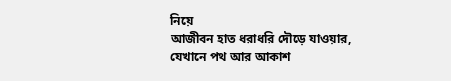নিয়ে
আজীবন হাত ধরাধরি দৌড়ে যাওয়ার,
যেখানে পথ আর আকাশ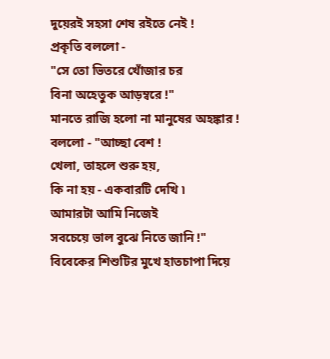দুয়েরই সহসা শেষ রইতে নেই !
প্রকৃতি বললো -
"সে তো ভিতরে খোঁজার চর
বিনা অহেতুক আড়ম্বরে !"
মানতে রাজি হলো না মানুষের অহঙ্কার !
বললো - "আচ্ছা বেশ !
খেলা, তাহলে শুরু হয়,
কি না হয় - একবারটি দেখি ৷
আমারটা আমি নিজেই
সবচেয়ে ভাল বুঝে নিতে জানি !"
বিবেকের শিশুটির মুখে হাতচাপা দিয়ে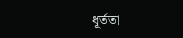ধূর্ততা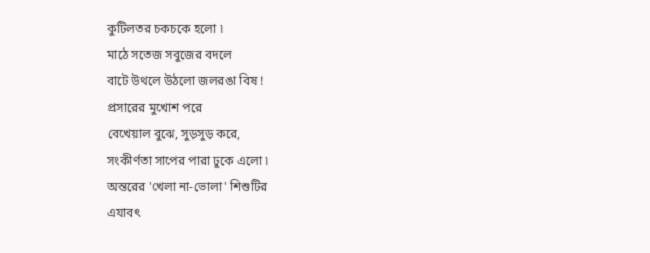কুটিলতর চকচকে হলো ৷
মাঠে সতেজ সবুজের বদলে
বাটে উথলে উঠলো জলরঙা বিষ !
প্রসারের মুখোশ পরে
বেখেয়াল বুঝে, সুড়সুড় করে,
সংকীর্ণতা সাপের পারা ঢুকে এলো ৷
অন্তরের 'খেলা না-ভোলা' শিশুটির
এযাবৎ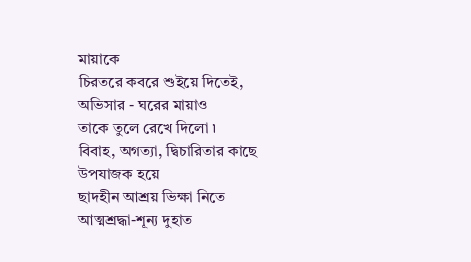মায়াকে
চিরতরে কবরে শুইয়ে দিতেই,
অভিসার - ঘরের মায়াও
তাকে তুলে রেখে দিলো ৷
বিবাহ, অগত্যা, দ্বিচারিতার কাছে
উপযাজক হয়ে
ছাদহীন আশ্রয় ভিক্ষা নিতে
আত্মশ্রদ্ধা-শূন্য দুহাত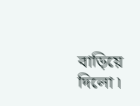বাড়িয়ে দিলো ৷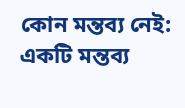কোন মন্তব্য নেই:
একটি মন্তব্য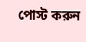পোস্ট করুন